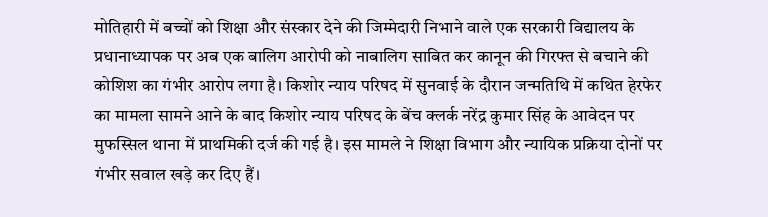मोतिहारी में बच्चों को शिक्षा और संस्कार देने की जिम्मेदारी निभाने वाले एक सरकारी विद्यालय के प्रधानाध्यापक पर अब एक बालिग आरोपी को नाबालिग साबित कर कानून की गिरफ्त से बचाने की कोशिश का गंभीर आरोप लगा है। किशोर न्याय परिषद में सुनवाई के दौरान जन्मतिथि में कथित हेरफेर का मामला सामने आने के बाद किशोर न्याय परिषद के बेंच क्लर्क नरेंद्र कुमार सिंह के आवेदन पर मुफस्सिल थाना में प्राथमिकी दर्ज की गई है। इस मामले ने शिक्षा विभाग और न्यायिक प्रक्रिया दोनों पर गंभीर सवाल खड़े कर दिए हैं।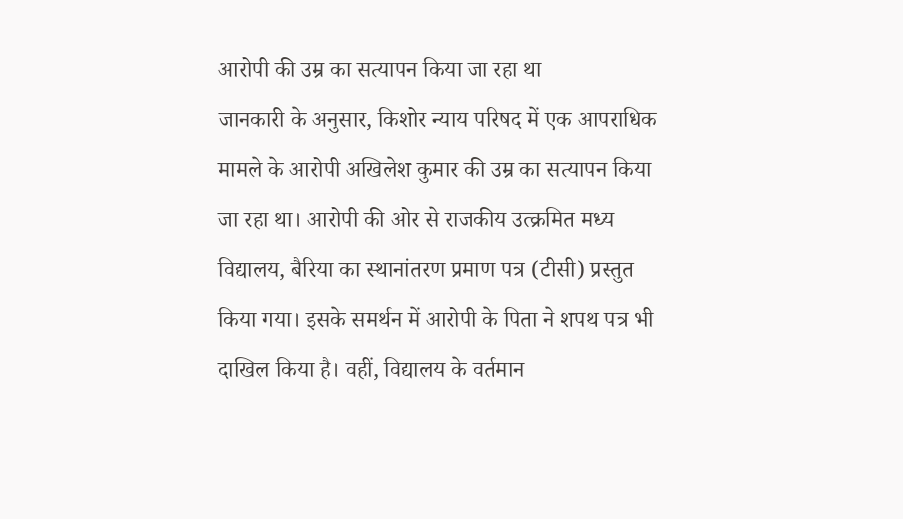आरोपी की उम्र का सत्यापन किया जा रहा था
जानकारी के अनुसार, किशोर न्याय परिषद में एक आपराधिक मामले के आरोपी अखिलेश कुमार की उम्र का सत्यापन किया जा रहा था। आरोपी की ओर से राजकीय उत्क्रमित मध्य विद्यालय, बैरिया का स्थानांतरण प्रमाण पत्र (टीसी) प्रस्तुत किया गया। इसके समर्थन में आरोपी के पिता ने शपथ पत्र भी दाखिल किया है। वहीं, विद्यालय के वर्तमान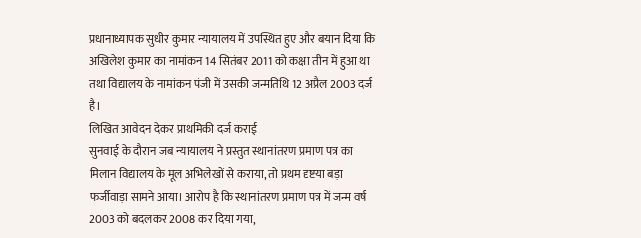प्रधानाध्यापक सुधीर कुमार न्यायालय में उपस्थित हुए और बयान दिया कि अखिलेश कुमार का नामांकन 14 सितंबर 2011 को कक्षा तीन में हुआ था तथा विद्यालय के नामांकन पंजी में उसकी जन्मतिथि 12 अप्रैल 2003 दर्ज है।
लिखित आवेदन देकर प्राथमिकी दर्ज कराई
सुनवाई के दौरान जब न्यायालय ने प्रस्तुत स्थानांतरण प्रमाण पत्र का मिलान विद्यालय के मूल अभिलेखों से कराया, तो प्रथम दृष्टया बड़ा फर्जीवाड़ा सामने आया। आरोप है कि स्थानांतरण प्रमाण पत्र में जन्म वर्ष 2003 को बदलकर 2008 कर दिया गया,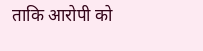ताकि आरोपी को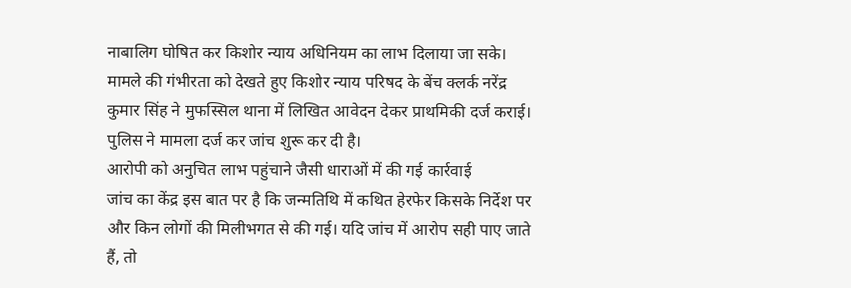नाबालिग घोषित कर किशोर न्याय अधिनियम का लाभ दिलाया जा सके। मामले की गंभीरता को देखते हुए किशोर न्याय परिषद के बेंच क्लर्क नरेंद्र कुमार सिंह ने मुफस्सिल थाना में लिखित आवेदन देकर प्राथमिकी दर्ज कराई। पुलिस ने मामला दर्ज कर जांच शुरू कर दी है।
आरोपी को अनुचित लाभ पहुंचाने जैसी धाराओं में की गई कार्रवाई
जांच का केंद्र इस बात पर है कि जन्मतिथि में कथित हेरफेर किसके निर्देश पर और किन लोगों की मिलीभगत से की गई। यदि जांच में आरोप सही पाए जाते हैं, तो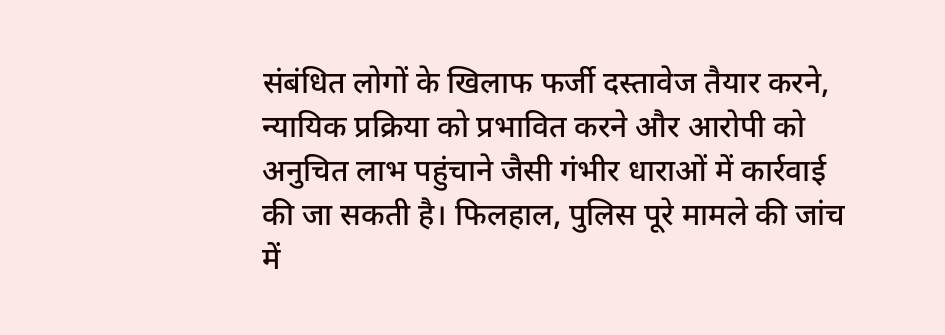संबंधित लोगों के खिलाफ फर्जी दस्तावेज तैयार करने, न्यायिक प्रक्रिया को प्रभावित करने और आरोपी को अनुचित लाभ पहुंचाने जैसी गंभीर धाराओं में कार्रवाई की जा सकती है। फिलहाल, पुलिस पूरे मामले की जांच में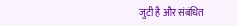जुटी है और संबंधित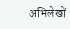अभिलेखों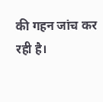की गहन जांच कर रही है।